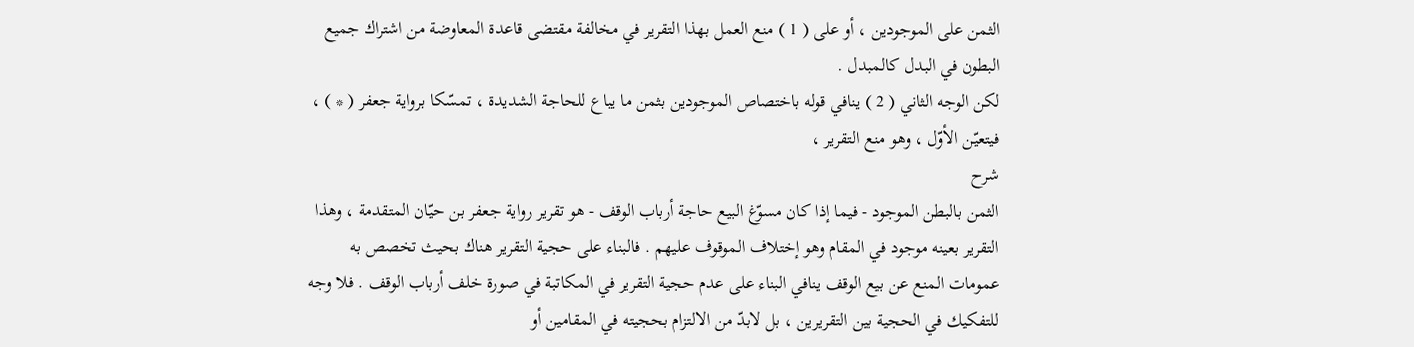الثمن على الموجودين ، أو على ( 1 ) منع العمل بهذا التقرير في مخالفة مقتضى قاعدة المعاوضة من اشتراك جميع البطون في البدل كالمبدل .
لكن الوجه الثاني ( 2 ) ينافي قوله باختصاص الموجودين بثمن ما يباع للحاجة الشديدة ، تمسّكا برواية جعفر ( * ) ، فيتعيّن الأوّل ، وهو منع التقرير ،
شرح
الثمن بالبطن الموجود - فيما إذا كان مسوّغ البيع حاجة أرباب الوقف - هو تقرير رواية جعفر بن حيّان المتقدمة ، وهذا التقرير بعينه موجود في المقام وهو إختلاف الموقوف عليهم . فالبناء على حجية التقرير هناك بحيث تخصص به عمومات المنع عن بيع الوقف ينافي البناء على عدم حجية التقرير في المكاتبة في صورة خلف أرباب الوقف . فلا وجه للتفكيك في الحجية بين التقريرين ، بل لابدّ من الالتزام بحجيته في المقامين أو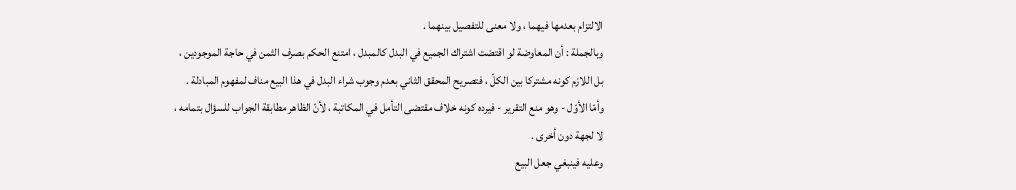الالتزام بعدمها فيهما ، ولا معنى للتفصيل بينهما .
وبالجملة : أن المعاوضة لو اقتضت اشتراك الجميع في البدل كالمبدل ، امتنع الحكم بصرف الثمن في حاجة الموجودين ، بل اللازم كونه مشتركا بين الكلّ ، فتصريح المحقق الثاني بعدم وجوب شراء البدل في هذا البيع مناف لمفهوم المبادلة .
وأمّا الأوّل - وهو منع التقرير - فيرده كونه خلاف مقتضى التأمل في المكاتبة ، لأنّ الظاهر مطابقة الجواب للسؤال بتمامه ، لا لجهة دون أخرى .
وعليه فينبغي جعل البيع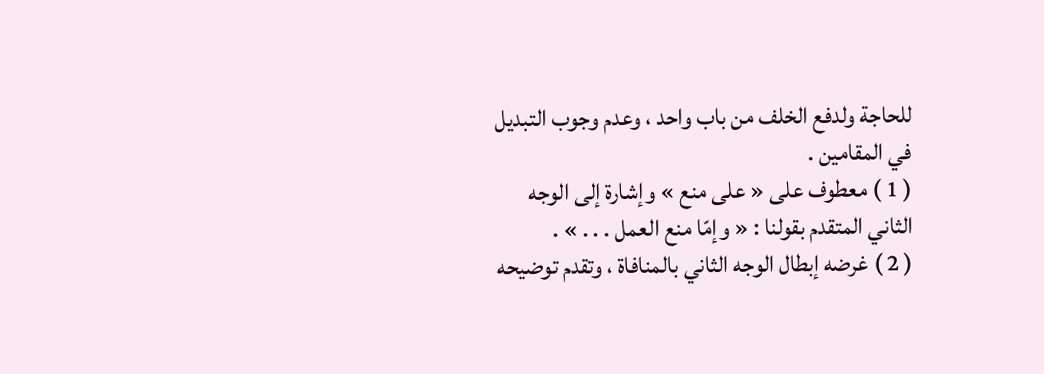للحاجة ولدفع الخلف من باب واحد ، وعدم وجوب التبديل في المقامين .
( 1 ) معطوف على « على منع » وإشارة إلى الوجه الثاني المتقدم بقولنا : « وإمّا منع العمل . . . » .
( 2 ) غرضه إبطال الوجه الثاني بالمنافاة ، وتقدم توضيحه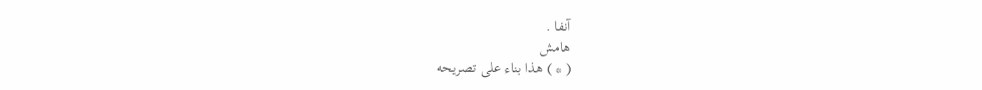آنفا .
هامش
( * ) هذا بناء على تصريحه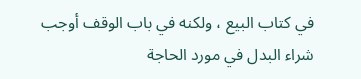في كتاب البيع ، ولكنه في باب الوقف أوجب شراء البدل في مورد الحاجة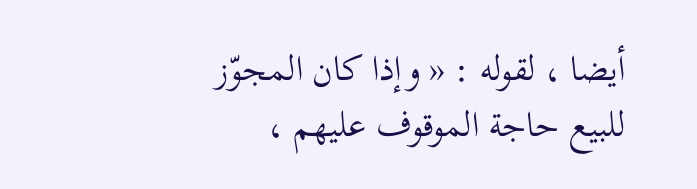أيضا ، لقوله : « وإذا كان المجوّز للبيع حاجة الموقوف عليهم ،